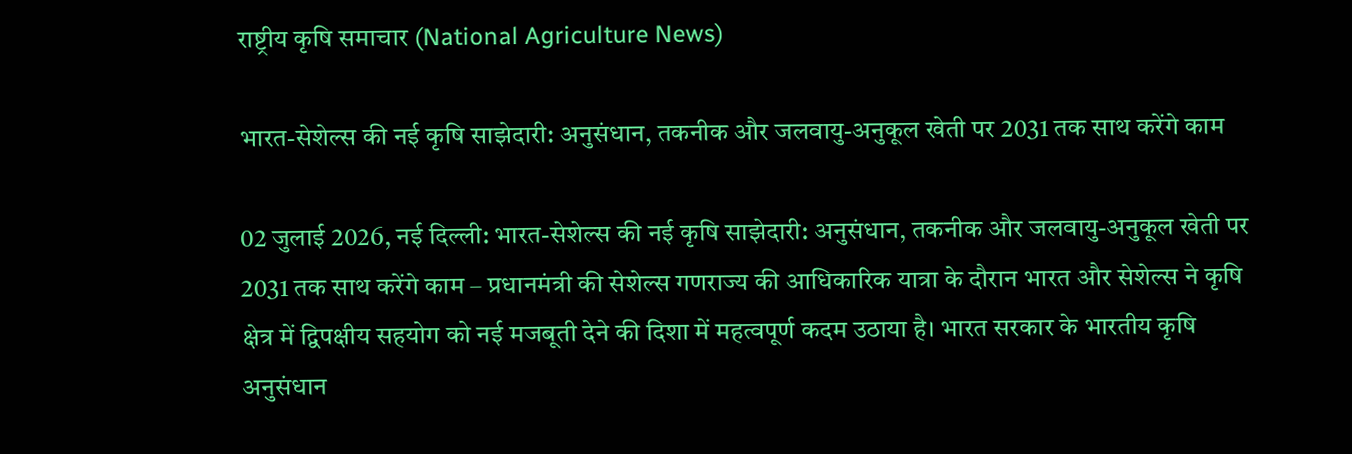राष्ट्रीय कृषि समाचार (National Agriculture News)

भारत-सेशेल्स की नई कृषि साझेदारी: अनुसंधान, तकनीक और जलवायु-अनुकूल खेती पर 2031 तक साथ करेंगे काम

02 जुलाई 2026, नई दिल्ली: भारत-सेशेल्स की नई कृषि साझेदारी: अनुसंधान, तकनीक और जलवायु-अनुकूल खेती पर 2031 तक साथ करेंगे काम – प्रधानमंत्री की सेशेल्स गणराज्य की आधिकारिक यात्रा के दौरान भारत और सेशेल्स ने कृषि क्षेत्र में द्विपक्षीय सहयोग को नई मजबूती देने की दिशा में महत्वपूर्ण कदम उठाया है। भारत सरकार के भारतीय कृषि अनुसंधान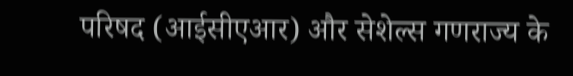परिषद (आईसीएआर) और सेशेल्स गणराज्य के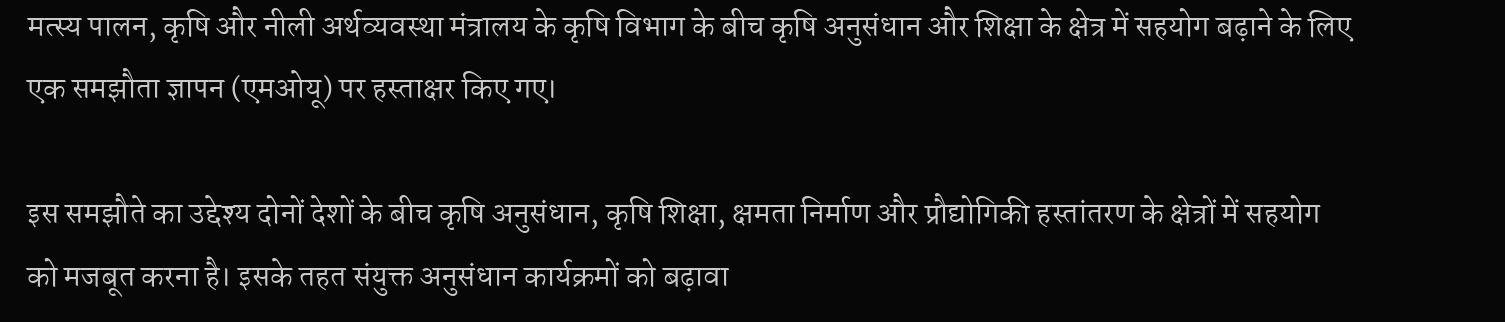मत्स्य पालन, कृषि और नीली अर्थव्यवस्था मंत्रालय के कृषि विभाग के बीच कृषि अनुसंधान और शिक्षा के क्षेत्र में सहयोग बढ़ाने के लिए एक समझौता ज्ञापन (एमओयू) पर हस्ताक्षर किए गए।

इस समझौते का उद्देश्य दोनों देशों के बीच कृषि अनुसंधान, कृषि शिक्षा, क्षमता निर्माण और प्रौद्योगिकी हस्तांतरण के क्षेत्रों में सहयोग को मजबूत करना है। इसके तहत संयुक्त अनुसंधान कार्यक्रमों को बढ़ावा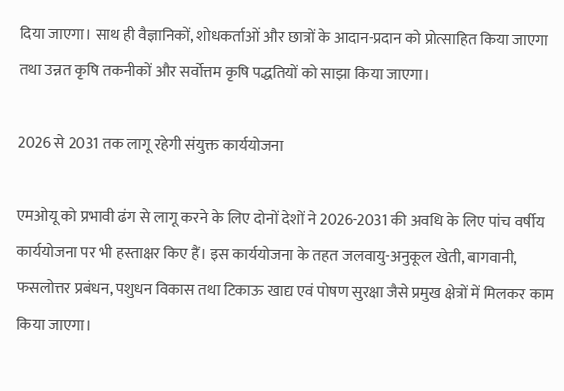दिया जाएगा। साथ ही वैज्ञानिकों, शोधकर्ताओं और छात्रों के आदान-प्रदान को प्रोत्साहित किया जाएगा तथा उन्नत कृषि तकनीकों और सर्वोत्तम कृषि पद्धतियों को साझा किया जाएगा।

2026 से 2031 तक लागू रहेगी संयुक्त कार्ययोजना

एमओयू को प्रभावी ढंग से लागू करने के लिए दोनों देशों ने 2026-2031 की अवधि के लिए पांच वर्षीय कार्ययोजना पर भी हस्ताक्षर किए हैं। इस कार्ययोजना के तहत जलवायु-अनुकूल खेती, बागवानी, फसलोत्तर प्रबंधन, पशुधन विकास तथा टिकाऊ खाद्य एवं पोषण सुरक्षा जैसे प्रमुख क्षेत्रों में मिलकर काम किया जाएगा।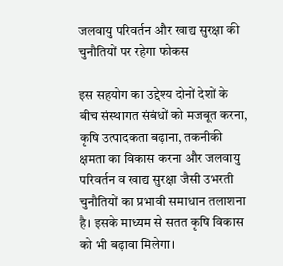जलवायु परिवर्तन और खाद्य सुरक्षा की चुनौतियों पर रहेगा फोकस

इस सहयोग का उद्देश्य दोनों देशों के बीच संस्थागत संबंधों को मजबूत करना, कृषि उत्पादकता बढ़ाना, तकनीकी क्षमता का विकास करना और जलवायु परिवर्तन व खाद्य सुरक्षा जैसी उभरती चुनौतियों का प्रभावी समाधान तलाशना है। इसके माध्यम से सतत कृषि विकास को भी बढ़ावा मिलेगा।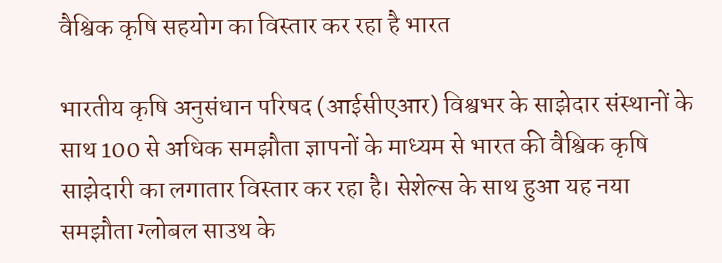वैश्विक कृषि सहयोग का विस्तार कर रहा है भारत

भारतीय कृषि अनुसंधान परिषद (आईसीएआर) विश्वभर के साझेदार संस्थानों के साथ 100 से अधिक समझौता ज्ञापनों के माध्यम से भारत की वैश्विक कृषि साझेदारी का लगातार विस्तार कर रहा है। सेशेल्स के साथ हुआ यह नया समझौता ग्लोबल साउथ के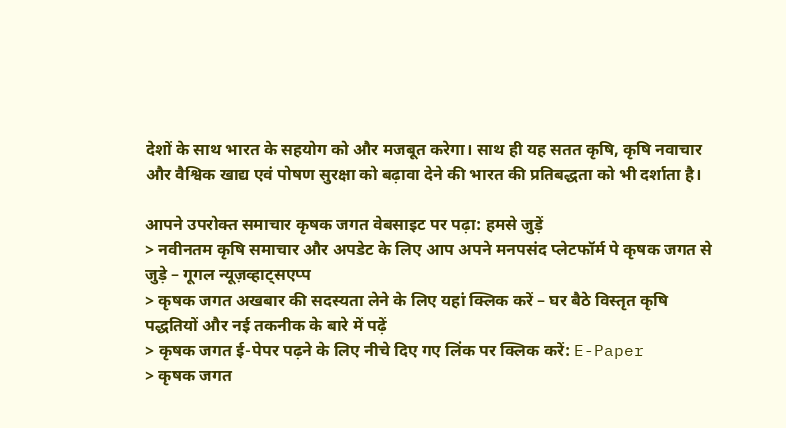देशों के साथ भारत के सहयोग को और मजबूत करेगा। साथ ही यह सतत कृषि, कृषि नवाचार और वैश्विक खाद्य एवं पोषण सुरक्षा को बढ़ावा देने की भारत की प्रतिबद्धता को भी दर्शाता है।

आपने उपरोक्त समाचार कृषक जगत वेबसाइट पर पढ़ा: हमसे जुड़ें
> नवीनतम कृषि समाचार और अपडेट के लिए आप अपने मनपसंद प्लेटफॉर्म पे कृषक जगत से जुड़े – गूगल न्यूज़व्हाट्सएप्प
> कृषक जगत अखबार की सदस्यता लेने के लिए यहां क्लिक करें – घर बैठे विस्तृत कृषि पद्धतियों और नई तकनीक के बारे में पढ़ें
> कृषक जगत ई-पेपर पढ़ने के लिए नीचे दिए गए लिंक पर क्लिक करें: E-Paper
> कृषक जगत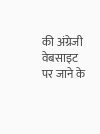की अंग्रेजी वेबसाइट पर जाने के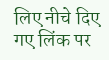लिए नीचे दिए गए लिंक पर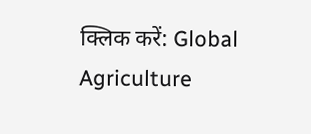क्लिक करें: Global Agriculture